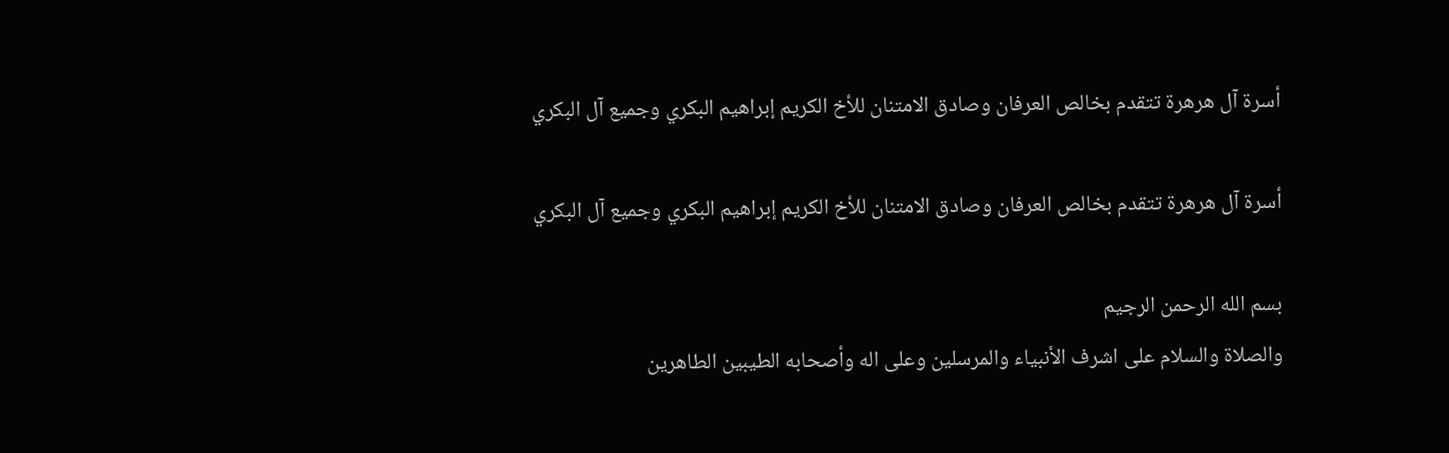أسرة آل هرهرة تتقدم بخالص العرفان وصادق الامتنان للأخ الكريم إبراهيم البكري وجميع آل البكري

أسرة آل هرهرة تتقدم بخالص العرفان وصادق الامتنان للأخ الكريم إبراهيم البكري وجميع آل البكري

بسم الله الرحمن الرجيم
والصلاة والسلام على اشرف الأنبياء والمرسلين وعلى اله وأصحابه الطيبين الطاهرين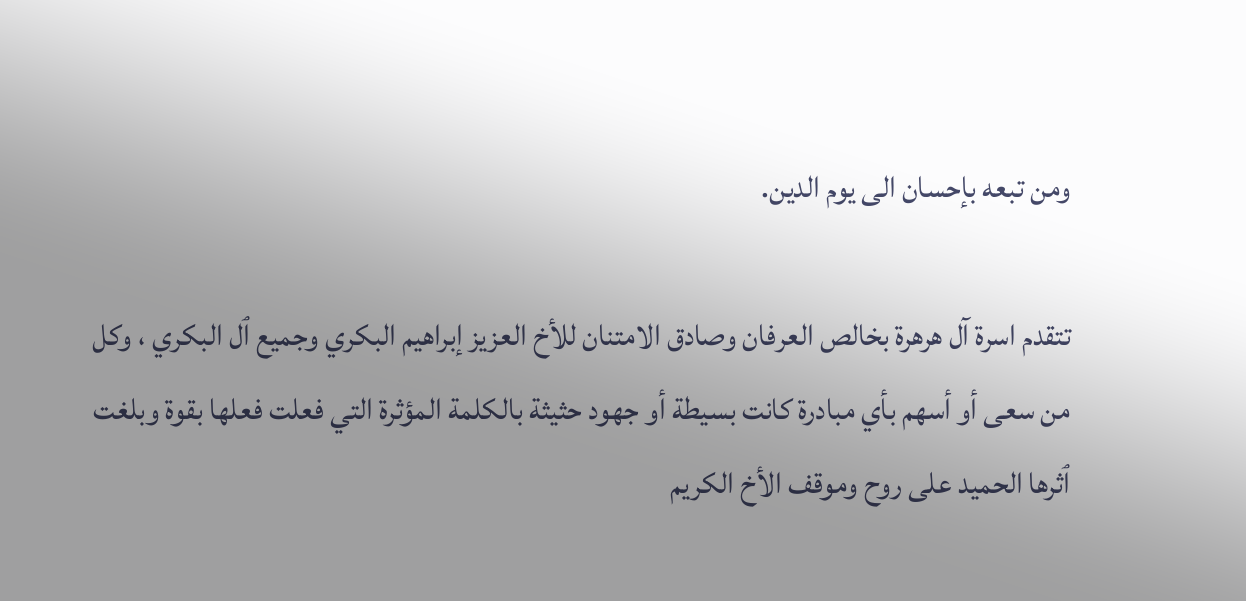ومن تبعه بإحسان الى يوم الدين.

تتقدم اسرة آل هرهرة بخالص العرفان وصادق الامتنان للأخ العزيز إبراهيم البكري وجميع ٱل البكري ، وكل من سعى أو أسهم بأي مبادرة كانت بسيطة أو جهود حثيثة بالكلمة المؤثرة التي فعلت فعلها بقوة وبلغت ٱثرها الحميد على روح وموقف الأخ الكريم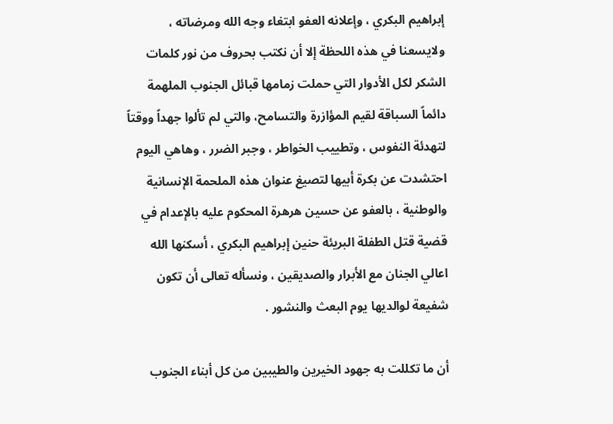إبراهيم البكري ، وإعلانه العفو ابتغاء وجه الله ومرضاته ، ولايسعنا في هذه اللحظة إلا أن نكتب بحروف من نور كلمات الشكر لكل الأدوار التي حملت زمامها قبائل الجنوب الملهمة دائماً السباقة لقيم المؤازرة والتسامح، والتي لم تألوا جهداً ووقتاً لتهدئة النفوس ، وتطييب الخواطر ، وجبر الضرر ، وهاهي اليوم احتشدت عن بكرة أبيها لتصيغ عنوان هذه الملحمة الإنسانية والوطنية ، بالعفو عن حسين هرهرة المحكوم عليه بالإعدام في قضية قتل الطفلة البريئة حنين إبراهيم البكري ، أسكنها الله اعالي الجنان مع الأبرار والصديقين ، ونسأله تعالى أن تكون شفيعة لوالديها يوم البعث والنشور .

أن ما تكللت به جهود الخيرين والطيبين من كل أبناء الجنوب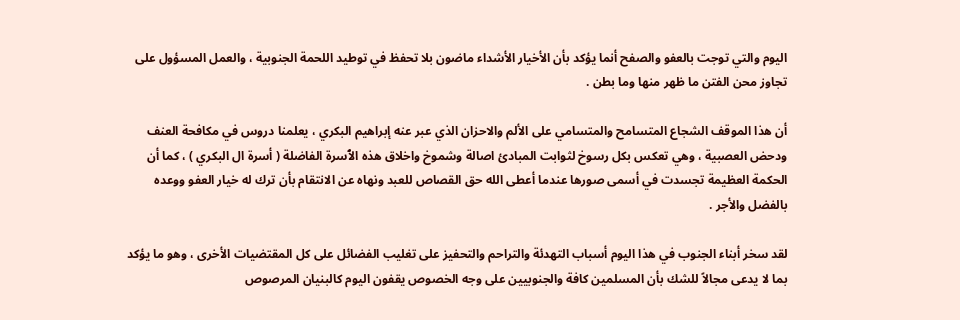اليوم والتي توجت بالعفو والصفح أنما يؤكد بأن الأخيار الأشداء ماضون بلا تحفظ في توطيد اللحمة الجنوبية ، والعمل المسؤول على تجاوز محن الفتن ما ظهر منها وما بطن .

أن هذا الموقف الشجاع المتسامح والمتسامي على الألم والاحزان الذي عبر عنه إبراهيم البكري ، يعلمنا دروس في مكافحة العنف ودحض العصبية ، وهي تعكس بكل رسوخ لثوابت المبادئ اصالة وشموخ واخلاق هذه الٱسرة الفاضلة ( أسرة ال البكري ) ، كما أن الحكمة العظيمة تجسدت في أسمى صورها عندما أعطى الله حق القصاص للعبد ونهاه عن الانتقام بأن ترك له خيار العفو ووعده بالفضل والأجر .

لقد سخر أبناء الجنوب في هذا اليوم أسباب التهدئة والتراحم والتحفيز على تغليب الفضائل على كل المقتضيات الأخرى ، وهو ما يؤكد بما لا يدعى مجالاً للشك بأن المسلمين كافة والجنوبيين على وجه الخصوص يقفون اليوم كالبنيان المرصوص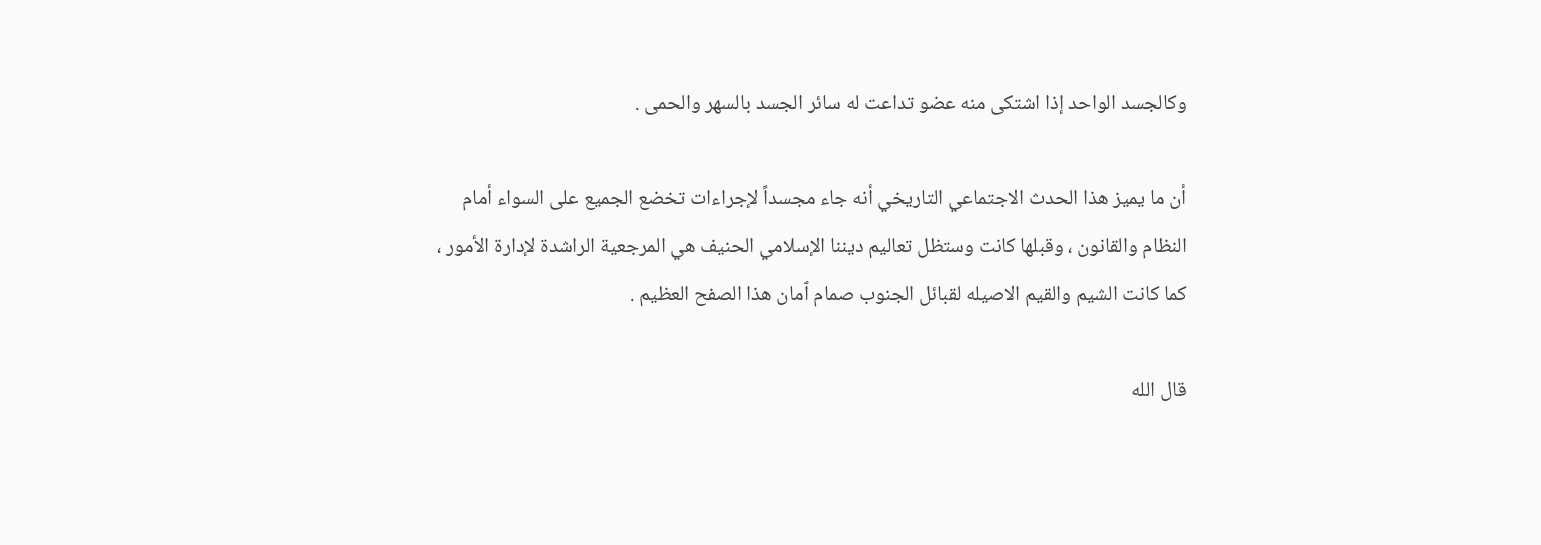وكالجسد الواحد إذا اشتكى منه عضو تداعت له سائر الجسد بالسهر والحمى .

أن ما يميز هذا الحدث الاجتماعي التاريخي أنه جاء مجسداً لإجراءات تخضع الجميع على السواء أمام النظام والقانون ، وقبلها كانت وستظل تعاليم ديننا الإسلامي الحنيف هي المرجعية الراشدة لإدارة الأمور ، كما كانت الشيم والقيم الاصيله لقبائل الجنوب صمام ٱمان هذا الصفح العظيم .

قال الله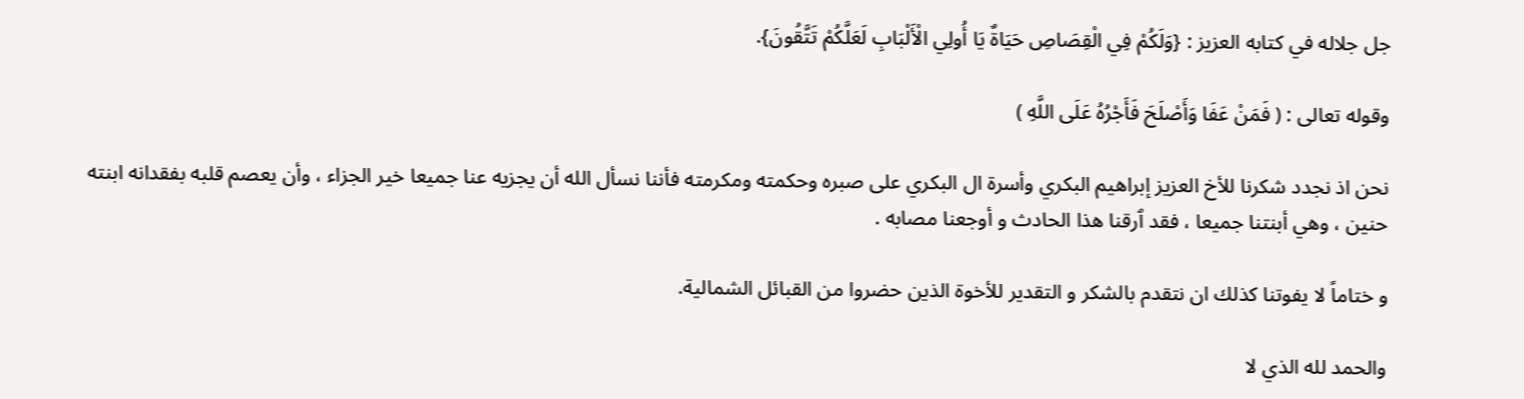جل جلاله في كتابه العزيز : {وَلَكُمْ فِي الْقِصَاصِ حَيَاةٌ يَا أُولِي الْأَلْبَابِ لَعَلَّكُمْ تَتَّقُونَ}.

وقوله تعالى : ( فَمَنْ عَفَا وَأَصْلَحَ فَأَجْرُهُ عَلَى اللَّهِ )

نحن اذ نجدد شكرنا للأخ العزيز إبراهيم البكري وأسرة ال البكري على صبره وحكمته ومكرمته فأننا نسأل الله أن يجزيه عنا جميعا خير الجزاء ، وأن يعصم قلبه بفقدانه ابنته حنين ، وهي أبنتنا جميعا ، فقد ٱرقنا هذا الحادث و أوجعنا مصابه .

و ختاماً لا يفوتنا كذلك ان نتقدم بالشكر و التقدير للأخوة الذين حضروا من القبائل الشمالية.

والحمد لله الذي لا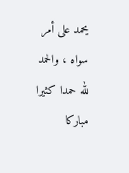يحمد على أمر سواه ، والحمد لله حمدا كثيرا مباركا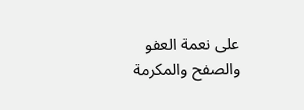على نعمة العفو والصفح والمكرمة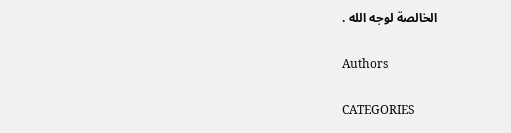الخالصة لوجه الله .

Authors

CATEGORIES